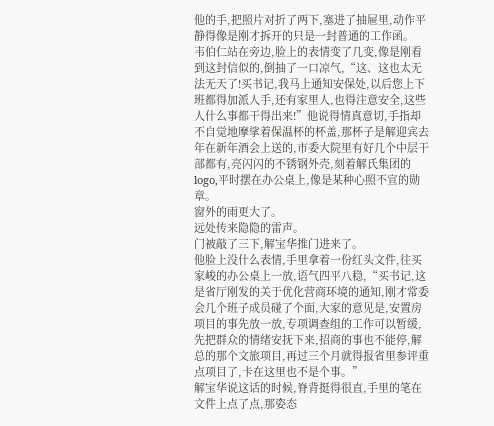他的手,把照片对折了两下,塞进了抽屉里,动作平静得像是刚才拆开的只是一封普通的工作函。
韦伯仁站在旁边,脸上的表情变了几变,像是刚看到这封信似的,倒抽了一口凉气,“这、这也太无法无天了!买书记,我马上通知安保处,以后您上下班都得加派人手,还有家里人,也得注意安全,这些人什么事都干得出来!”他说得情真意切,手指却不自觉地摩挲着保温杯的杯盖,那杯子是解迎宾去年在新年酒会上送的,市委大院里有好几个中层干部都有,亮闪闪的不锈钢外壳,刻着解氏集团的logo,平时摆在办公桌上,像是某种心照不宣的勋章。
窗外的雨更大了。
远处传来隐隐的雷声。
门被敲了三下,解宝华推门进来了。
他脸上没什么表情,手里拿着一份红头文件,往买家峻的办公桌上一放,语气四平八稳,“买书记,这是省厅刚发的关于优化营商环境的通知,刚才常委会几个班子成员碰了个面,大家的意见是,安置房项目的事先放一放,专项调查组的工作可以暂缓,先把群众的情绪安抚下来,招商的事也不能停,解总的那个文旅项目,再过三个月就得报省里参评重点项目了,卡在这里也不是个事。”
解宝华说这话的时候,脊背挺得很直,手里的笔在文件上点了点,那姿态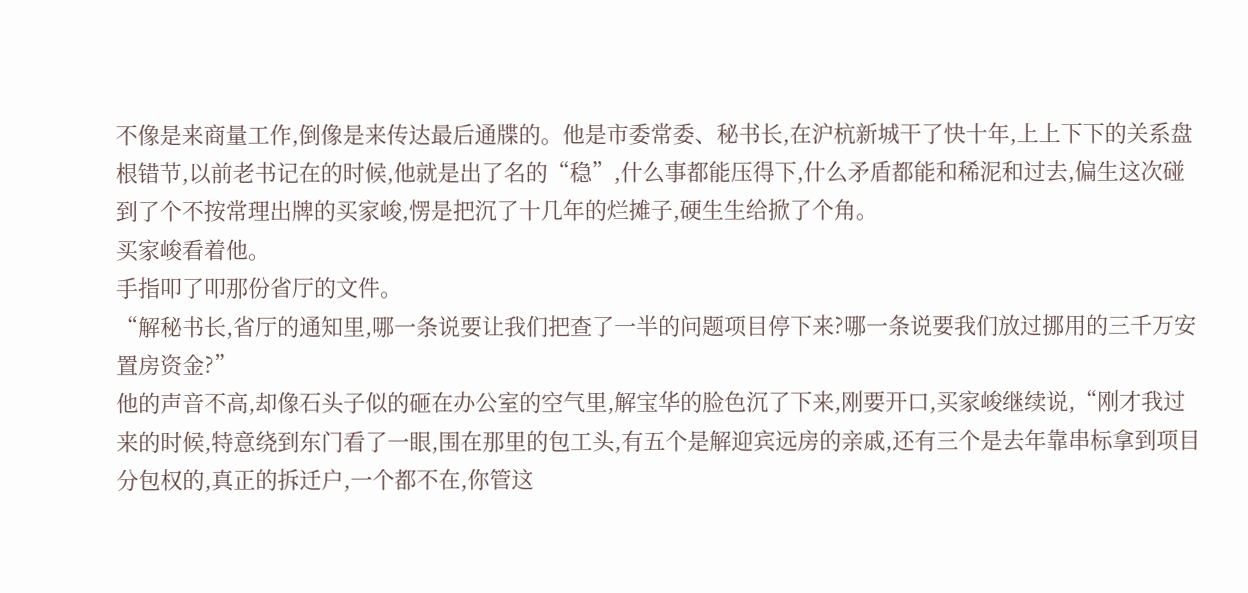不像是来商量工作,倒像是来传达最后通牒的。他是市委常委、秘书长,在沪杭新城干了快十年,上上下下的关系盘根错节,以前老书记在的时候,他就是出了名的“稳”,什么事都能压得下,什么矛盾都能和稀泥和过去,偏生这次碰到了个不按常理出牌的买家峻,愣是把沉了十几年的烂摊子,硬生生给掀了个角。
买家峻看着他。
手指叩了叩那份省厅的文件。
“解秘书长,省厅的通知里,哪一条说要让我们把查了一半的问题项目停下来?哪一条说要我们放过挪用的三千万安置房资金?”
他的声音不高,却像石头子似的砸在办公室的空气里,解宝华的脸色沉了下来,刚要开口,买家峻继续说,“刚才我过来的时候,特意绕到东门看了一眼,围在那里的包工头,有五个是解迎宾远房的亲戚,还有三个是去年靠串标拿到项目分包权的,真正的拆迁户,一个都不在,你管这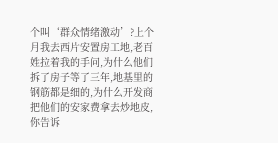个叫‘群众情绪激动’?上个月我去西片安置房工地,老百姓拉着我的手问,为什么他们拆了房子等了三年,地基里的钢筋都是细的,为什么开发商把他们的安家费拿去炒地皮,你告诉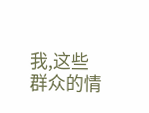我,这些群众的情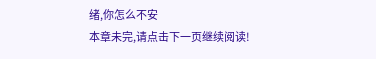绪,你怎么不安
本章未完,请点击下一页继续阅读!